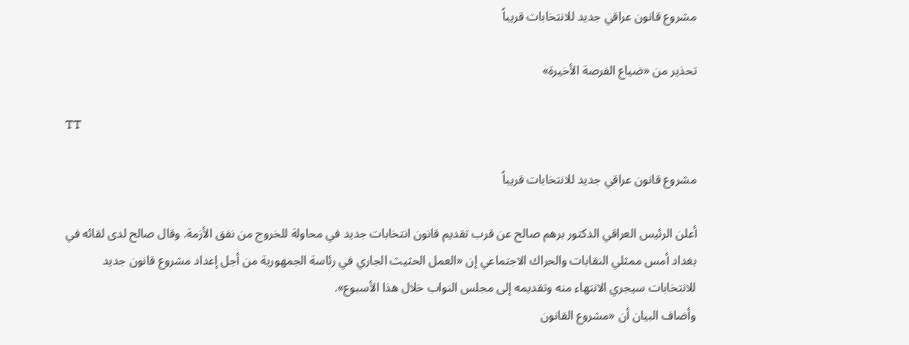مشروع قانون عراقي جديد للانتخابات قريباً

تحذير من «ضياع الفرصة الأخيرة»

TT

مشروع قانون عراقي جديد للانتخابات قريباً

أعلن الرئيس العراقي الدكتور برهم صالح عن قرب تقديم قانون انتخابات جديد في محاولة للخروج من نفق الأزمة. وقال صالح لدى لقائه في بغداد أمس ممثلي النقابات والحراك الاجتماعي إن «العمل الحثيث الجاري في رئاسة الجمهورية من أجل إعداد مشروع قانون جديد للانتخابات سيجري الانتهاء منه وتقديمه إلى مجلس النواب خلال هذا الأسبوع».
وأضاف البيان أن «مشروع القانون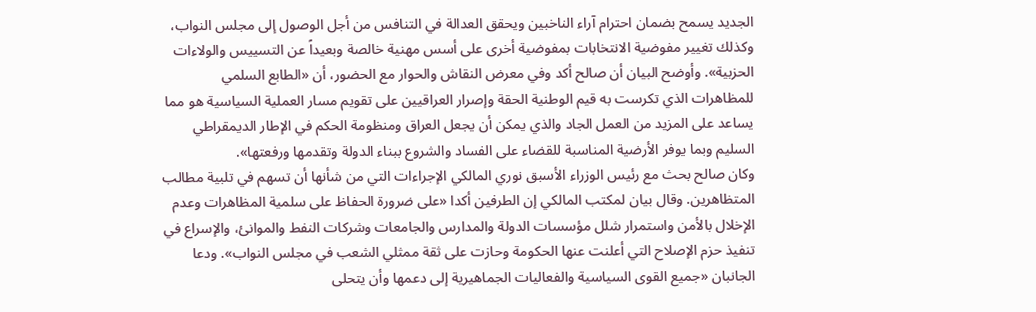الجديد يسمح بضمان احترام آراء الناخبين ويحقق العدالة في التنافس من أجل الوصول إلى مجلس النواب، وكذلك تغيير مفوضية الانتخابات بمفوضية أخرى على أسس مهنية خالصة وبعيداً عن التسييس والولاءات الحزبية». وأوضح البيان أن صالح أكد وفي معرض النقاش والحوار مع الحضور، أن «الطابع السلمي للمظاهرات الذي تكرست به قيم الوطنية الحقة وإصرار العراقيين على تقويم مسار العملية السياسية هو مما يساعد على المزيد من العمل الجاد والذي يمكن أن يجعل العراق ومنظومة الحكم في الإطار الديمقراطي السليم وبما يوفر الأرضية المناسبة للقضاء على الفساد والشروع ببناء الدولة وتقدمها ورفعتها».
وكان صالح بحث مع رئيس الوزراء الأسبق نوري المالكي الإجراءات التي من شأنها أن تسهم في تلبية مطالب المتظاهرين. وقال بيان لمكتب المالكي إن الطرفين أكدا «على ضرورة الحفاظ على سلمية المظاهرات وعدم الإخلال بالأمن واستمرار شلل مؤسسات الدولة والمدارس والجامعات وشركات النفط والموانئ، والإسراع في تنفيذ حزم الإصلاح التي أعلنت عنها الحكومة وحازت على ثقة ممثلي الشعب في مجلس النواب». ودعا الجانبان «جميع القوى السياسية والفعاليات الجماهيرية إلى دعمها وأن يتحلى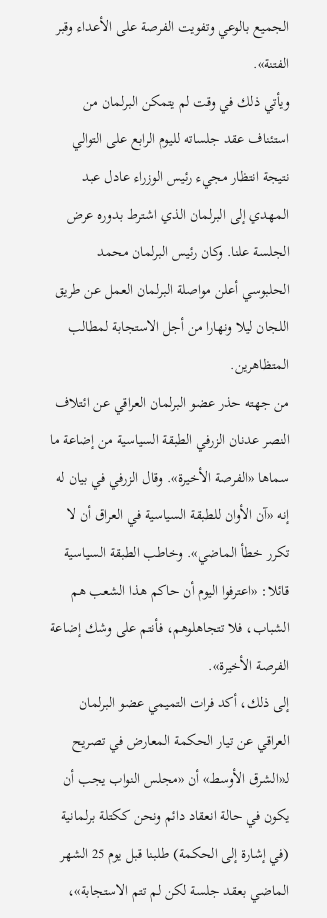الجميع بالوعي وتفويت الفرصة على الأعداء وقبر الفتنة».
ويأتي ذلك في وقت لم يتمكن البرلمان من استئناف عقد جلساته لليوم الرابع على التوالي نتيجة انتظار مجيء رئيس الوزراء عادل عبد المهدي إلى البرلمان الذي اشترط بدوره عرض الجلسة علنا. وكان رئيس البرلمان محمد الحلبوسي أعلن مواصلة البرلمان العمل عن طريق اللجان ليلا ونهارا من أجل الاستجابة لمطالب المتظاهرين.
من جهته حذر عضو البرلمان العراقي عن ائتلاف النصر عدنان الزرفي الطبقة السياسية من إضاعة ما سماها «الفرصة الأخيرة». وقال الزرفي في بيان له إنه «آن الأوان للطبقة السياسية في العراق أن لا تكرر خطأ الماضي». وخاطب الطبقة السياسية قائلا: «اعترفوا اليوم أن حاكم هذا الشعب هم الشباب، فلا تتجاهلوهم، فأنتم على وشك إضاعة الفرصة الأخيرة».
إلى ذلك، أكد فرات التميمي عضو البرلمان العراقي عن تيار الحكمة المعارض في تصريح لـ«الشرق الأوسط» أن «مجلس النواب يجب أن يكون في حالة انعقاد دائم ونحن ككتلة برلمانية (في إشارة إلى الحكمة) طلبنا قبل يوم 25 الشهر الماضي بعقد جلسة لكن لم تتم الاستجابة»،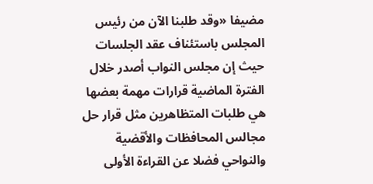مضيفا «وقد طلبنا الآن من رئيس المجلس باستئناف عقد الجلسات حيث إن مجلس النواب أصدر خلال الفترة الماضية قرارات مهمة بعضها هي طلبات المتظاهرين مثل قرار حل مجالس المحافظات والأقضية والنواحي فضلا عن القراءة الأولى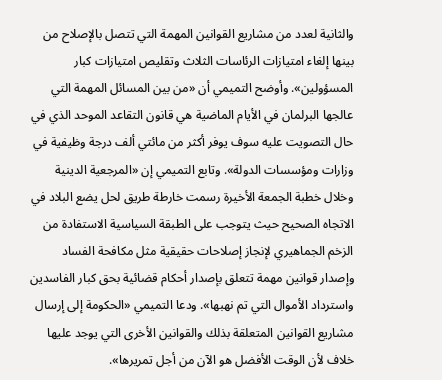والثانية لعدد من مشاريع القوانين المهمة التي تتصل بالإصلاح من بينها إلغاء امتيازات الرئاسات الثلاث وتقليص امتيازات كبار المسؤولين». وأوضح التميمي أن «من بين المسائل المهمة التي عالجها البرلمان في الأيام الماضية هي قانون التقاعد الموحد الذي في حال التصويت عليه سوف يوفر أكثر من مائتي ألف درجة وظيفية في وزارات ومؤسسات الدولة». وتابع التميمي إن «المرجعية الدينية وخلال خطبة الجمعة الأخيرة رسمت خارطة طريق لحل يضع البلاد في الاتجاه الصحيح حيث يتوجب على الطبقة السياسية الاستفادة من الزخم الجماهيري لإنجاز إصلاحات حقيقية مثل مكافحة الفساد وإصدار قوانين مهمة تتعلق بإصدار أحكام قضائية بحق كبار الفاسدين واسترداد الأموال التي تم نهبها». ودعا التميمي «الحكومة إلى إرسال مشاريع القوانين المتعلقة بذلك والقوانين الأخرى التي يوجد عليها خلاف لأن الوقت الأفضل هو الآن من أجل تمريرها».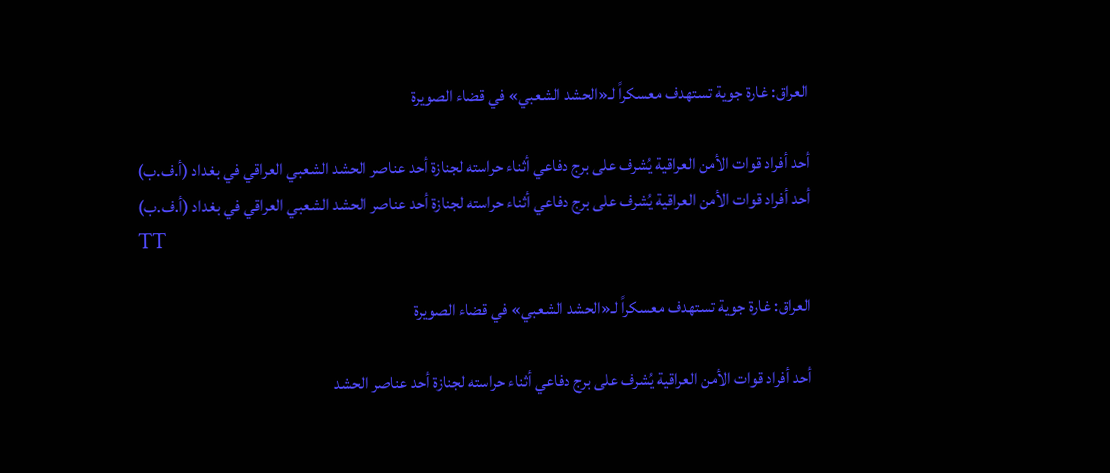العراق: غارة جوية تستهدف معسكراً لـ«الحشد الشعبي» في قضاء الصويرة

أحد أفراد قوات الأمن العراقية يُشرف على برج دفاعي أثناء حراسته لجنازة أحد عناصر الحشد الشعبي العراقي في بغداد (أ.ف.ب)
أحد أفراد قوات الأمن العراقية يُشرف على برج دفاعي أثناء حراسته لجنازة أحد عناصر الحشد الشعبي العراقي في بغداد (أ.ف.ب)
TT

العراق: غارة جوية تستهدف معسكراً لـ«الحشد الشعبي» في قضاء الصويرة

أحد أفراد قوات الأمن العراقية يُشرف على برج دفاعي أثناء حراسته لجنازة أحد عناصر الحشد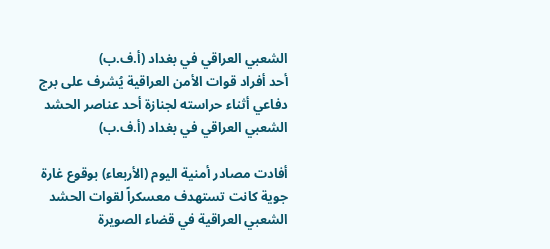الشعبي العراقي في بغداد (أ.ف.ب)
أحد أفراد قوات الأمن العراقية يُشرف على برج دفاعي أثناء حراسته لجنازة أحد عناصر الحشد الشعبي العراقي في بغداد (أ.ف.ب)

أفادت مصادر أمنية اليوم (الأربعاء) بوقوع غارة جوية كانت تستهدف معسكراً لقوات الحشد الشعبي العراقية في قضاء الصويرة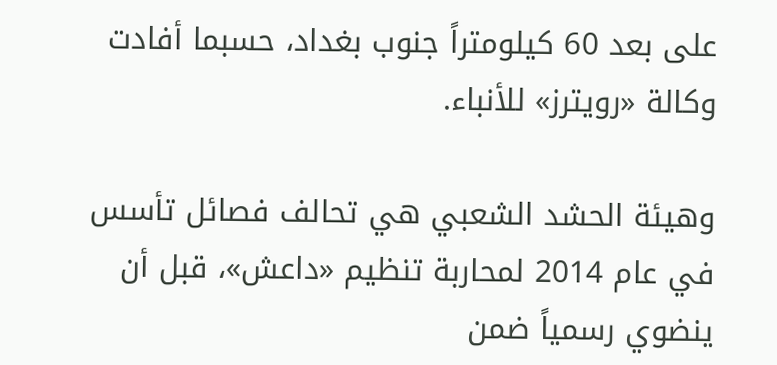على بعد 60 كيلومتراً جنوب بغداد، حسبما أفادت وكالة «رويترز» للأنباء.

وهيئة الحشد الشعبي هي تحالف فصائل تأسس في عام 2014 لمحاربة تنظيم «داعش»، قبل أن ينضوي رسمياً ضمن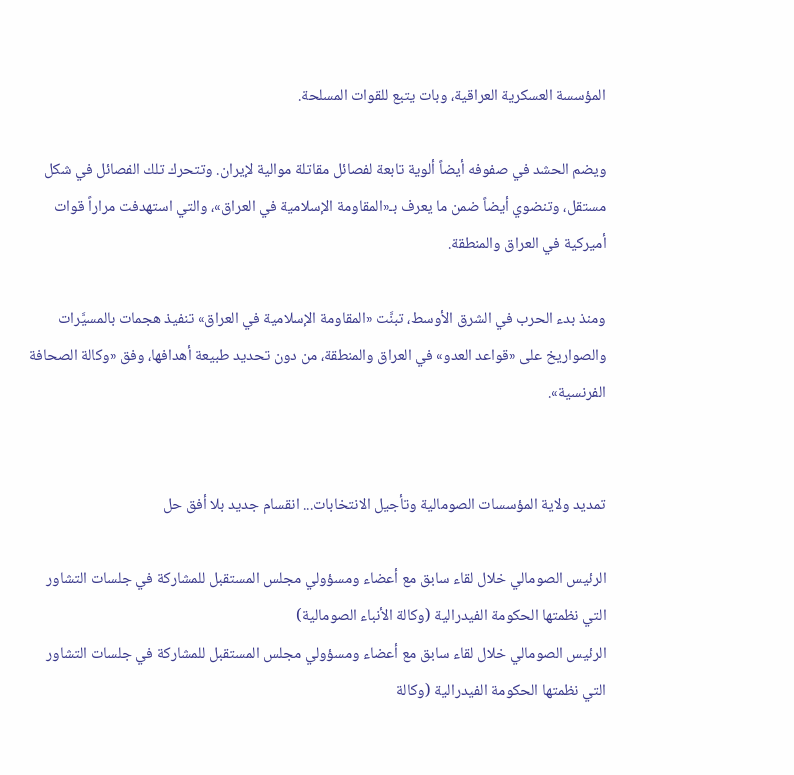المؤسسة العسكرية العراقية، وبات يتبع للقوات المسلحة.

ويضم الحشد في صفوفه أيضاً ألوية تابعة لفصائل مقاتلة موالية لإيران. وتتحرك تلك الفصائل في شكل مستقل، وتنضوي أيضاً ضمن ما يعرف بـ«المقاومة الإسلامية في العراق»، والتي استهدفت مراراً قوات أميركية في العراق والمنطقة.

ومنذ بدء الحرب في الشرق الأوسط، تبنَّت «المقاومة الإسلامية في العراق» تنفيذ هجمات بالمسيَّرات والصواريخ على «قواعد العدو» في العراق والمنطقة، من دون تحديد طبيعة أهدافها، وفق «وكالة الصحافة الفرنسية».


تمديد ولاية المؤسسات الصومالية وتأجيل الانتخابات... انقسام جديد بلا أفق حل

الرئيس الصومالي خلال لقاء سابق مع أعضاء ومسؤولي مجلس المستقبل للمشاركة في جلسات التشاور التي نظمتها الحكومة الفيدرالية (وكالة الأنباء الصومالية)
الرئيس الصومالي خلال لقاء سابق مع أعضاء ومسؤولي مجلس المستقبل للمشاركة في جلسات التشاور التي نظمتها الحكومة الفيدرالية (وكالة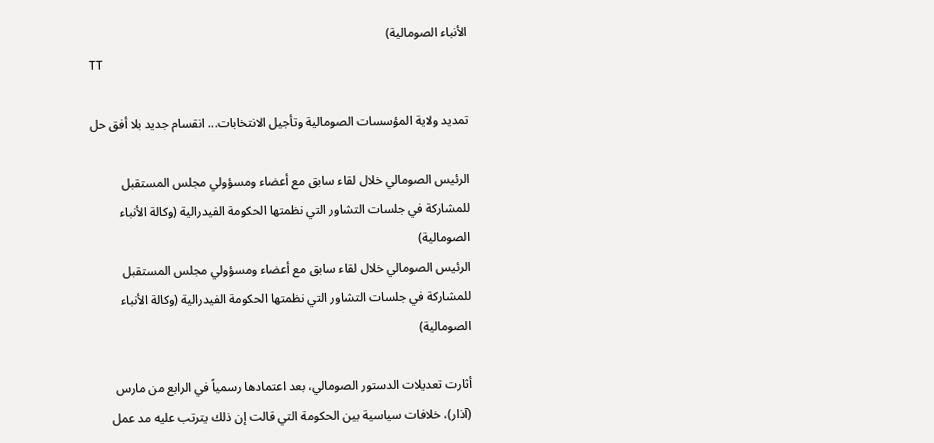الأنباء الصومالية)
TT

تمديد ولاية المؤسسات الصومالية وتأجيل الانتخابات... انقسام جديد بلا أفق حل

الرئيس الصومالي خلال لقاء سابق مع أعضاء ومسؤولي مجلس المستقبل للمشاركة في جلسات التشاور التي نظمتها الحكومة الفيدرالية (وكالة الأنباء الصومالية)
الرئيس الصومالي خلال لقاء سابق مع أعضاء ومسؤولي مجلس المستقبل للمشاركة في جلسات التشاور التي نظمتها الحكومة الفيدرالية (وكالة الأنباء الصومالية)

أثارت تعديلات الدستور الصومالي، بعد اعتمادها رسمياً في الرابع من مارس (آذار)، خلافات سياسية بين الحكومة التي قالت إن ذلك يترتب عليه مد عمل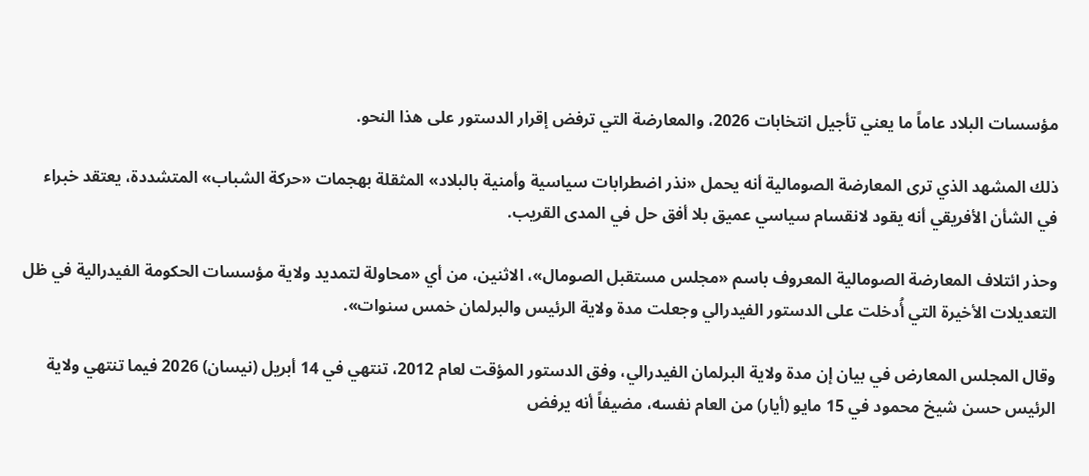مؤسسات البلاد عاماً ما يعني تأجيل انتخابات 2026، والمعارضة التي ترفض إقرار الدستور على هذا النحو.

ذلك المشهد الذي ترى المعارضة الصومالية أنه يحمل «نذر اضطرابات سياسية وأمنية بالبلاد» المثقلة بهجمات «حركة الشباب» المتشددة، يعتقد خبراء في الشأن الأفريقي أنه يقود لانقسام سياسي عميق بلا أفق حل في المدى القريب.

وحذر ائتلاف المعارضة الصومالية المعروف باسم «مجلس مستقبل الصومال»، الاثنين، من أي «محاولة لتمديد ولاية مؤسسات الحكومة الفيدرالية في ظل التعديلات الأخيرة التي أُدخلت على الدستور الفيدرالي وجعلت مدة ولاية الرئيس والبرلمان خمس سنوات».

وقال المجلس المعارض في بيان إن مدة ولاية البرلمان الفيدرالي، وفق الدستور المؤقت لعام 2012، تنتهي في 14 أبريل (نيسان) 2026 فيما تنتهي ولاية الرئيس حسن شيخ محمود في 15 مايو (أيار) من العام نفسه، مضيفاً أنه يرفض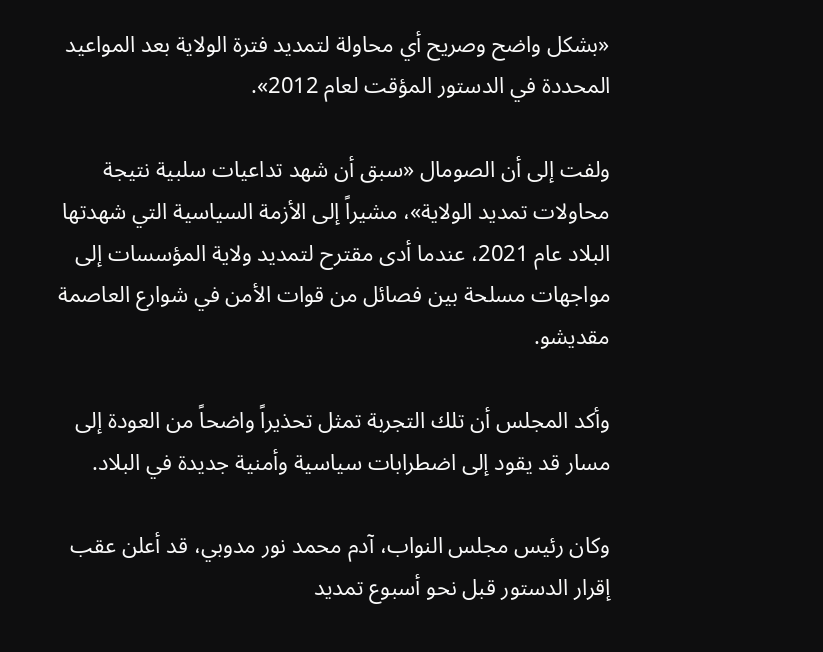«بشكل واضح وصريح أي محاولة لتمديد فترة الولاية بعد المواعيد المحددة في الدستور المؤقت لعام 2012».

ولفت إلى أن الصومال «سبق أن شهد تداعيات سلبية نتيجة محاولات تمديد الولاية»، مشيراً إلى الأزمة السياسية التي شهدتها البلاد عام 2021، عندما أدى مقترح لتمديد ولاية المؤسسات إلى مواجهات مسلحة بين فصائل من قوات الأمن في شوارع العاصمة مقديشو.

وأكد المجلس أن تلك التجربة تمثل تحذيراً واضحاً من العودة إلى مسار قد يقود إلى اضطرابات سياسية وأمنية جديدة في البلاد.

وكان رئيس مجلس النواب، آدم محمد نور مدوبي، قد أعلن عقب إقرار الدستور قبل نحو أسبوع تمديد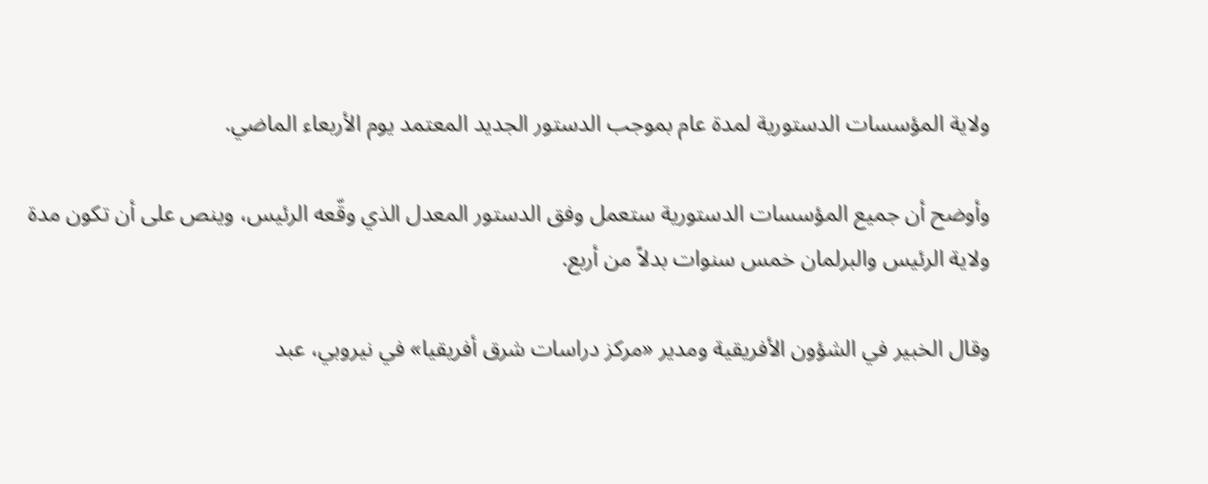ولاية المؤسسات الدستورية لمدة عام بموجب الدستور الجديد المعتمد يوم الأربعاء الماضي.

وأوضح أن جميع المؤسسات الدستورية ستعمل وفق الدستور المعدل الذي وقّعه الرئيس، وينص على أن تكون مدة ولاية الرئيس والبرلمان خمس سنوات بدلاً من أربع.

وقال الخبير في الشؤون الأفريقية ومدير «مركز دراسات شرق أفريقيا» في نيروبي، عبد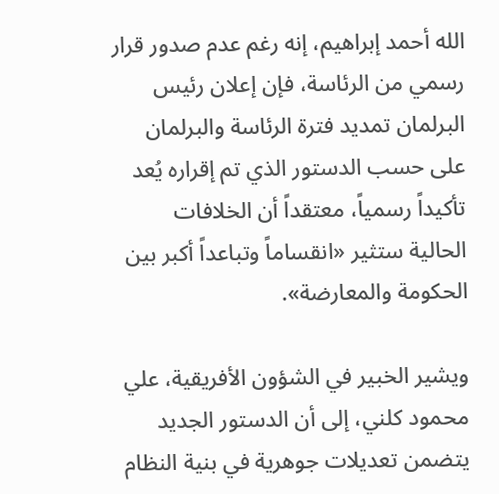الله أحمد إبراهيم، إنه رغم عدم صدور قرار رسمي من الرئاسة، فإن إعلان رئيس البرلمان تمديد فترة الرئاسة والبرلمان على حسب الدستور الذي تم إقراره يُعد تأكيداً رسمياً، معتقداً أن الخلافات الحالية ستثير «انقساماً وتباعداً أكبر بين الحكومة والمعارضة».

ويشير الخبير في الشؤون الأفريقية، علي محمود كلني، إلى أن الدستور الجديد يتضمن تعديلات جوهرية في بنية النظام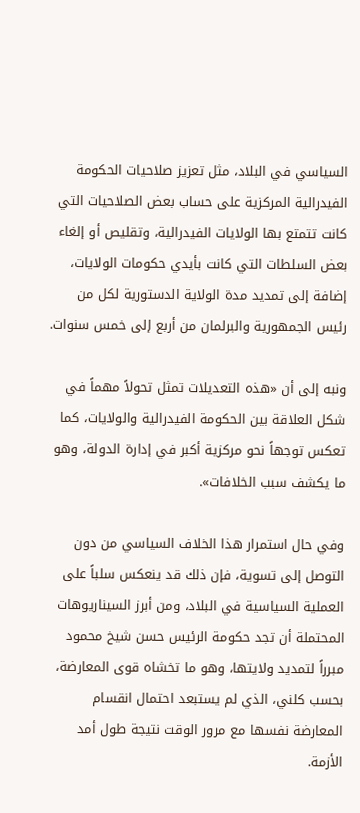السياسي في البلاد، مثل تعزيز صلاحيات الحكومة الفيدرالية المركزية على حساب بعض الصلاحيات التي كانت تتمتع بها الولايات الفيدرالية، وتقليص أو إلغاء بعض السلطات التي كانت بأيدي حكومات الولايات، إضافة إلى تمديد مدة الولاية الدستورية لكل من رئيس الجمهورية والبرلمان من أربع إلى خمس سنوات.

ونبه إلى أن «هذه التعديلات تمثل تحولاً مهماً في شكل العلاقة بين الحكومة الفيدرالية والولايات، كما تعكس توجهاً نحو مركزية أكبر في إدارة الدولة، وهو ما يكشف سبب الخلافات».

وفي حال استمرار هذا الخلاف السياسي من دون التوصل إلى تسوية، فإن ذلك قد ينعكس سلباً على العملية السياسية في البلاد، ومن أبرز السيناريوهات المحتملة أن تجد حكومة الرئيس حسن شيخ محمود مبرراً لتمديد ولايتها، وهو ما تخشاه قوى المعارضة، بحسب كلني، الذي لم يستبعد احتمال انقسام المعارضة نفسها مع مرور الوقت نتيجة طول أمد الأزمة.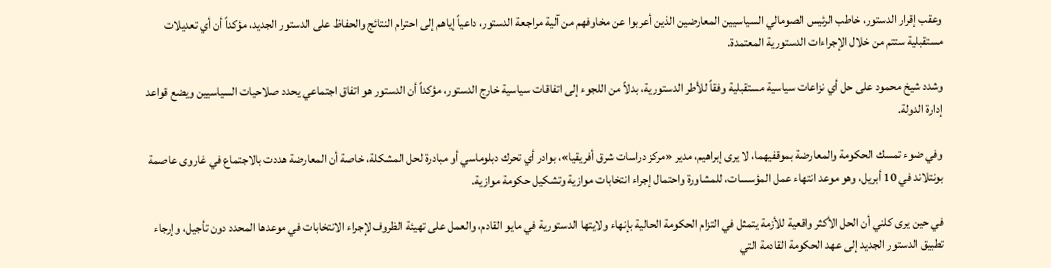وعقب إقرار الدستور، خاطب الرئيس الصومالي السياسيين المعارضين الذين أعربوا عن مخاوفهم من آلية مراجعة الدستور، داعياً إياهم إلى احترام النتائج والحفاظ على الدستور الجديد، مؤكداً أن أي تعديلات مستقبلية ستتم من خلال الإجراءات الدستورية المعتمدة.

وشدد شيخ محمود على حل أي نزاعات سياسية مستقبلية وفقاً للأطر الدستورية، بدلاً من اللجوء إلى اتفاقات سياسية خارج الدستور، مؤكداً أن الدستور هو اتفاق اجتماعي يحدد صلاحيات السياسيين ويضع قواعد إدارة الدولة.

وفي ضوء تمسك الحكومة والمعارضة بموقفيهما، لا يرى إبراهيم، مدير «مركز دراسات شرق أفريقيا»، بوادر أي تحرك دبلوماسي أو مبادرة لحل المشكلة، خاصة أن المعارضة هددت بالاجتماع في غاروى عاصمة بونتلاند في 10 أبريل، وهو موعد انتهاء عمل المؤسسات، للمشاورة واحتمال إجراء انتخابات موازية وتشكيل حكومة موازية.

في حين يرى كلني أن الحل الأكثر واقعية للأزمة يتمثل في التزام الحكومة الحالية بإنهاء ولايتها الدستورية في مايو القادم، والعمل على تهيئة الظروف لإجراء الانتخابات في موعدها المحدد دون تأجيل، وإرجاء تطبيق الدستور الجديد إلى عهد الحكومة القادمة التي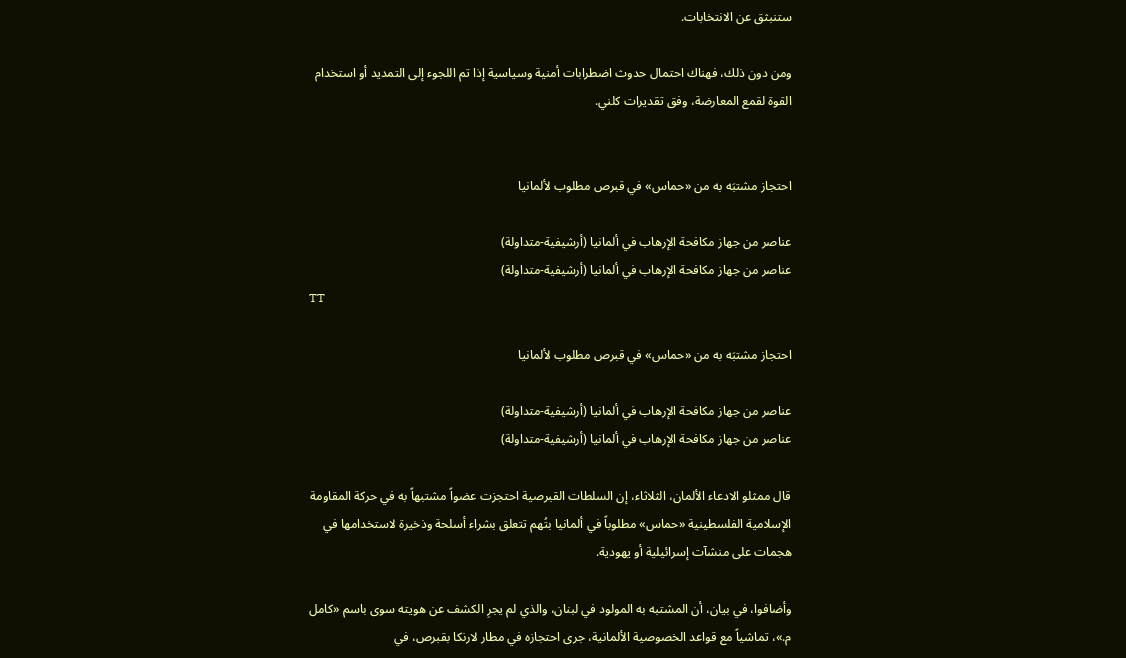ستنبثق عن الانتخابات.

ومن دون ذلك، فهناك احتمال حدوث اضطرابات أمنية وسياسية إذا تم اللجوء إلى التمديد أو استخدام القوة لقمع المعارضة، وفق تقديرات كلني.


احتجاز مشتبَه به من «حماس» في قبرص مطلوب لألمانيا

عناصر من جهاز مكافحة الإرهاب في ألمانيا (أرشيفية-متداولة)
عناصر من جهاز مكافحة الإرهاب في ألمانيا (أرشيفية-متداولة)
TT

احتجاز مشتبَه به من «حماس» في قبرص مطلوب لألمانيا

عناصر من جهاز مكافحة الإرهاب في ألمانيا (أرشيفية-متداولة)
عناصر من جهاز مكافحة الإرهاب في ألمانيا (أرشيفية-متداولة)

قال ‌ممثلو الادعاء الألمان، الثلاثاء، إن السلطات القبرصية احتجزت عضواً مشتبهاً به في حركة المقاومة الإسلامية الفلسطينية «حماس» مطلوباً في ألمانيا بتُهم تتعلق بشراء أسلحة وذخيرة لاستخدامها في هجمات على منشآت إسرائيلية أو يهودية.

وأضافوا، في بيان، أن المشتبه ‌به المولود ‌في لبنان، والذي لم ‌يجرِ الكشف عن هويته سوى باسم «كامل م.»، تماشياً مع قواعد الخصوصية الألمانية، جرى احتجازه في مطار لارنكا بقبرص، في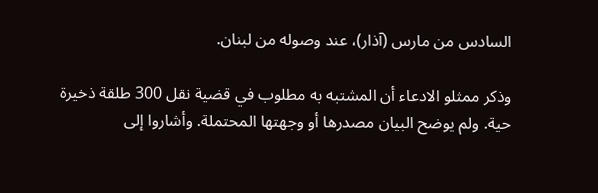السادس من مارس (آذار)، عند وصوله من لبنان.

وذكر ممثلو الادعاء أن ‌المشتبه به ‌مطلوب في قضية نقل 300 طلقة ذخيرة حية. ولم يوضح البيان مصدرها أو وجهتها المحتملة. وأشاروا إلى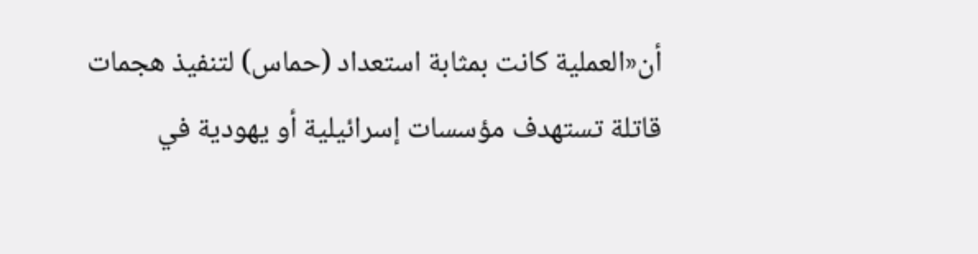أن«العملية كانت بمثابة استعداد (حماس) لتنفيذ هجمات قاتلة تستهدف مؤسسات ‌إسرائيلية أو يهودية في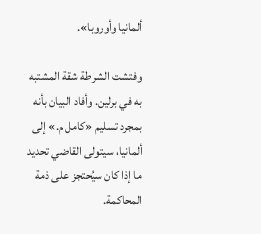ألمانيا وأوروبا».

وفتشت الشرطة شقة المشتبه به في برلين. وأفاد البيان بأنه بمجرد تسليم «كامل م.» إلى ألمانيا، سيتولى القاضي تحديد ما إذا كان سيُحتجز على ذمة المحاكمة.